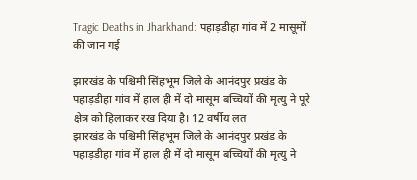Tragic Deaths in Jharkhand: पहाड़डीहा गांव में 2 मासूमों की जान गई

झारखंड के पश्चिमी सिंहभूम जिले के आनंदपुर प्रखंड के पहाड़डीहा गांव में हाल ही में दो मासूम बच्चियों की मृत्यु ने पूरे क्षेत्र को हिलाकर रख दिया है। 12 वर्षीय लत
झारखंड के पश्चिमी सिंहभूम जिले के आनंदपुर प्रखंड के पहाड़डीहा गांव में हाल ही में दो मासूम बच्चियों की मृत्यु ने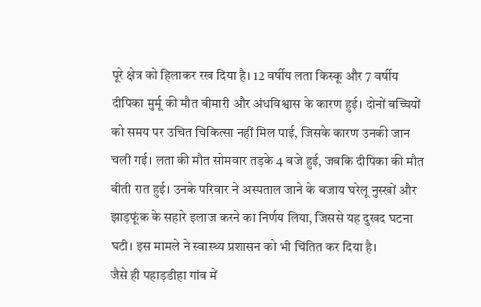पूरे क्षेत्र को हिलाकर रख दिया है। 12 वर्षीय लता किस्कू और 7 वर्षीय दीपिका मुर्मू की मौत बीमारी और अंधविश्वास के कारण हुई। दोनों बच्चियों को समय पर उचित चिकित्सा नहीं मिल पाई, जिसके कारण उनकी जान चली गई। लता की मौत सोमवार तड़के 4 बजे हुई, जबकि दीपिका की मौत बीती रात हुई। उनके परिवार ने अस्पताल जाने के बजाय घरेलू नुस्खों और झाड़फूंक के सहारे इलाज करने का निर्णय लिया, जिससे यह दुखद घटना घटी। इस मामले ने स्वास्थ्य प्रशासन को भी चिंतित कर दिया है।
जैसे ही पहाड़डीहा गांव में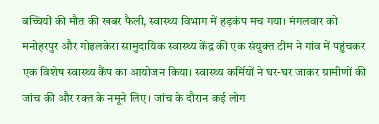बच्चियों की मौत की खबर फैली, स्वास्थ्य विभाग में हड़कंप मच गया। मंगलवार को मनोहरपुर और गोइलकेरा सामुदायिक स्वास्थ्य केंद्र की एक संयुक्त टीम ने गांव में पहुंचकर एक विशेष स्वास्थ्य कैंप का आयोजन किया। स्वास्थ्य कर्मियों ने घर-घर जाकर ग्रामीणों की जांच की और रक्त के नमूने लिए। जांच के दौरान कई लोग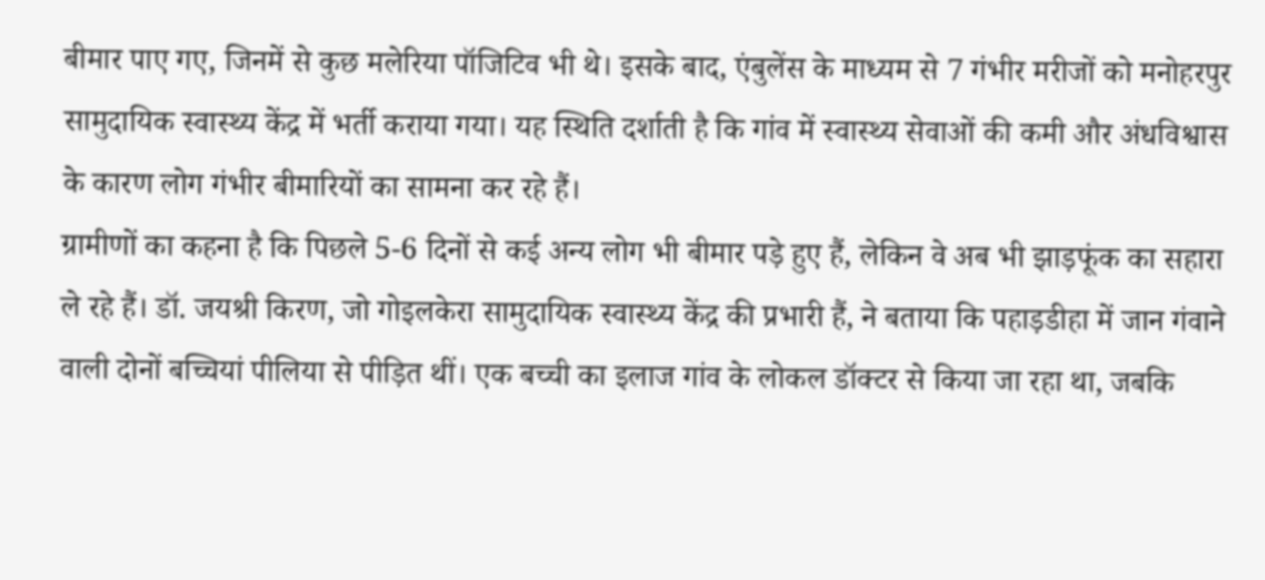बीमार पाए गए, जिनमें से कुछ मलेरिया पॉजिटिव भी थे। इसके बाद, एंबुलेंस के माध्यम से 7 गंभीर मरीजों को मनोहरपुर सामुदायिक स्वास्थ्य केंद्र में भर्ती कराया गया। यह स्थिति दर्शाती है कि गांव में स्वास्थ्य सेवाओं की कमी और अंधविश्वास के कारण लोग गंभीर बीमारियों का सामना कर रहे हैं।
ग्रामीणों का कहना है कि पिछले 5-6 दिनों से कई अन्य लोग भी बीमार पड़े हुए हैं, लेकिन वे अब भी झाड़फूंक का सहारा ले रहे हैं। डॉ. जयश्री किरण, जो गोइलकेरा सामुदायिक स्वास्थ्य केंद्र की प्रभारी हैं, ने बताया कि पहाड़डीहा में जान गंवाने वाली दोनों बच्चियां पीलिया से पीड़ित थीं। एक बच्ची का इलाज गांव के लोकल डॉक्टर से किया जा रहा था, जबकि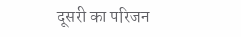दूसरी का परिजन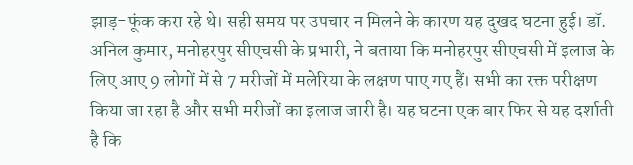झाड़-फूंक करा रहे थे। सही समय पर उपचार न मिलने के कारण यह दुखद घटना हुई। डॉ. अनिल कुमार, मनोहरपुर सीएचसी के प्रभारी, ने बताया कि मनोहरपुर सीएचसी में इलाज के लिए आए 9 लोगों में से 7 मरीजों में मलेरिया के लक्षण पाए गए हैं। सभी का रक्त परीक्षण किया जा रहा है और सभी मरीजों का इलाज जारी है। यह घटना एक बार फिर से यह दर्शाती है कि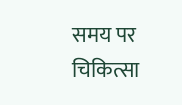समय पर चिकित्सा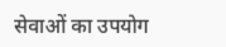सेवाओं का उपयोग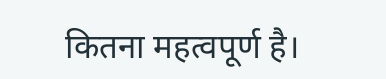कितना महत्वपूर्ण है।